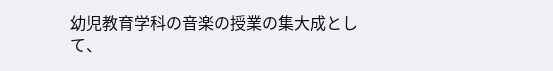幼児教育学科の音楽の授業の集大成として、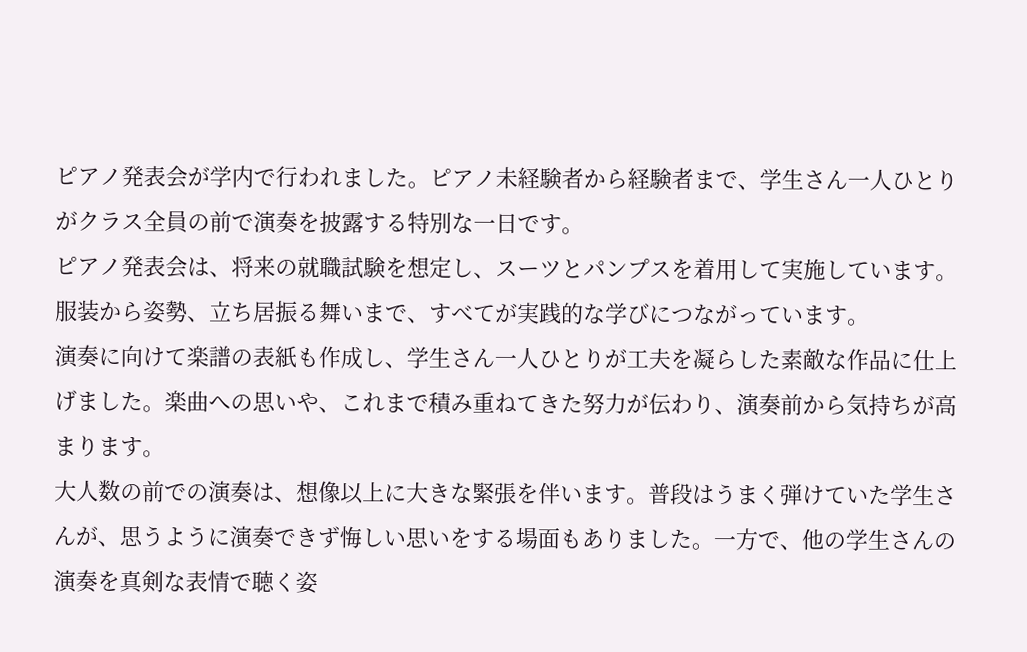ピアノ発表会が学内で行われました。ピアノ未経験者から経験者まで、学生さん一人ひとりがクラス全員の前で演奏を披露する特別な一日です。
ピアノ発表会は、将来の就職試験を想定し、スーツとパンプスを着用して実施しています。服装から姿勢、立ち居振る舞いまで、すべてが実践的な学びにつながっています。
演奏に向けて楽譜の表紙も作成し、学生さん一人ひとりが工夫を凝らした素敵な作品に仕上げました。楽曲への思いや、これまで積み重ねてきた努力が伝わり、演奏前から気持ちが高まります。
大人数の前での演奏は、想像以上に大きな緊張を伴います。普段はうまく弾けていた学生さんが、思うように演奏できず悔しい思いをする場面もありました。一方で、他の学生さんの演奏を真剣な表情で聴く姿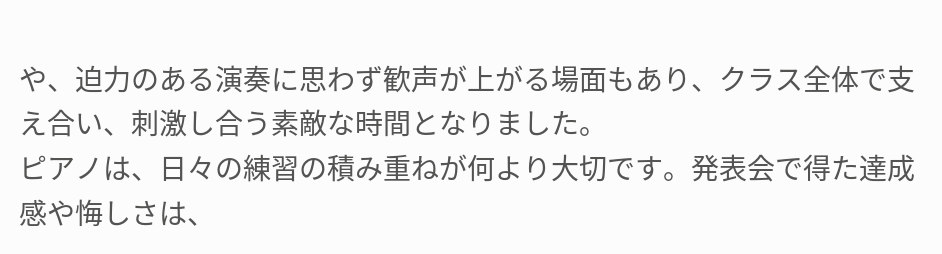や、迫力のある演奏に思わず歓声が上がる場面もあり、クラス全体で支え合い、刺激し合う素敵な時間となりました。
ピアノは、日々の練習の積み重ねが何より大切です。発表会で得た達成感や悔しさは、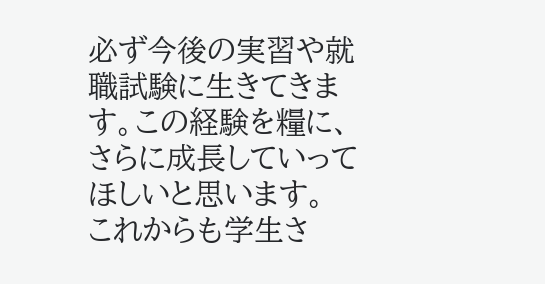必ず今後の実習や就職試験に生きてきます。この経験を糧に、さらに成長していってほしいと思います。
これからも学生さ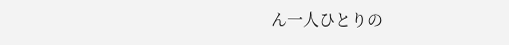ん一人ひとりの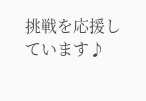挑戦を応援しています♪